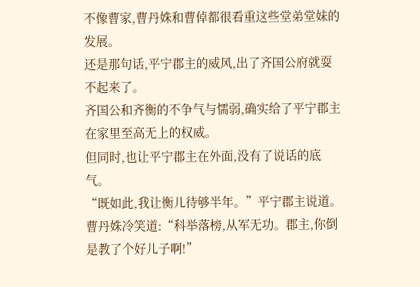不像曹家,曹丹姝和曹倬都很看重这些堂弟堂妹的发展。
还是那句话,平宁郡主的威风,出了齐国公府就耍不起来了。
齐国公和齐衡的不争气与懦弱,确实给了平宁郡主在家里至高无上的权威。
但同时,也让平宁郡主在外面,没有了说话的底气。
“既如此,我让衡儿待够半年。”平宁郡主说道。
曹丹姝冷笑道:“科举落榜,从军无功。郡主,你倒是教了个好儿子啊!”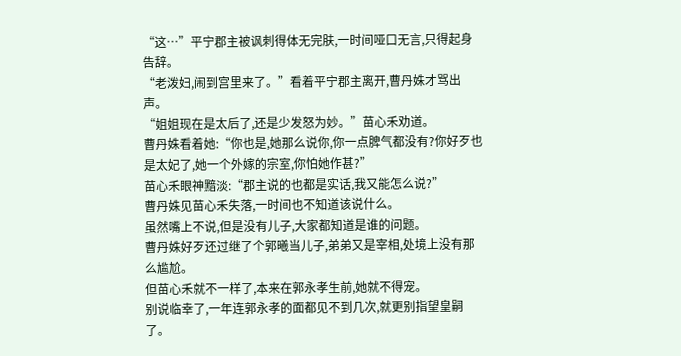“这…”平宁郡主被讽刺得体无完肤,一时间哑口无言,只得起身告辞。
“老泼妇,闹到宫里来了。”看着平宁郡主离开,曹丹姝才骂出声。
“姐姐现在是太后了,还是少发怒为妙。”苗心禾劝道。
曹丹姝看着她:“你也是,她那么说你,你一点脾气都没有?你好歹也是太妃了,她一个外嫁的宗室,你怕她作甚?”
苗心禾眼神黯淡:“郡主说的也都是实话,我又能怎么说?”
曹丹姝见苗心禾失落,一时间也不知道该说什么。
虽然嘴上不说,但是没有儿子,大家都知道是谁的问题。
曹丹姝好歹还过继了个郭曦当儿子,弟弟又是宰相,处境上没有那么尴尬。
但苗心禾就不一样了,本来在郭永孝生前,她就不得宠。
别说临幸了,一年连郭永孝的面都见不到几次,就更别指望皇嗣了。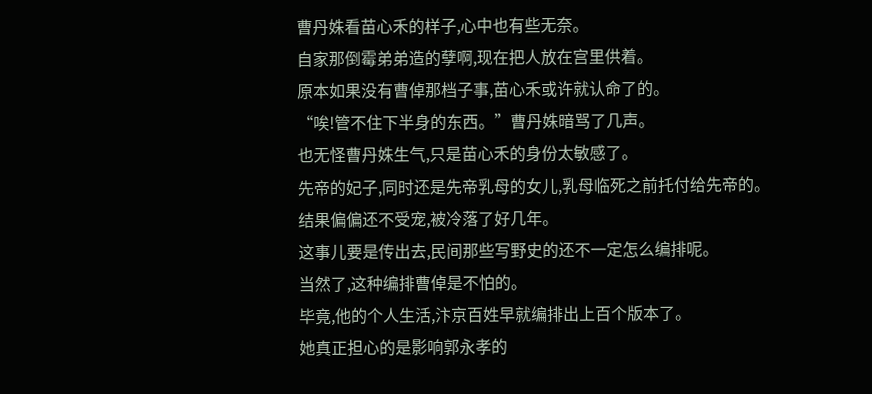曹丹姝看苗心禾的样子,心中也有些无奈。
自家那倒霉弟弟造的孽啊,现在把人放在宫里供着。
原本如果没有曹倬那档子事,苗心禾或许就认命了的。
“唉!管不住下半身的东西。”曹丹姝暗骂了几声。
也无怪曹丹姝生气,只是苗心禾的身份太敏感了。
先帝的妃子,同时还是先帝乳母的女儿,乳母临死之前托付给先帝的。
结果偏偏还不受宠,被冷落了好几年。
这事儿要是传出去,民间那些写野史的还不一定怎么编排呢。
当然了,这种编排曹倬是不怕的。
毕竟,他的个人生活,汴京百姓早就编排出上百个版本了。
她真正担心的是影响郭永孝的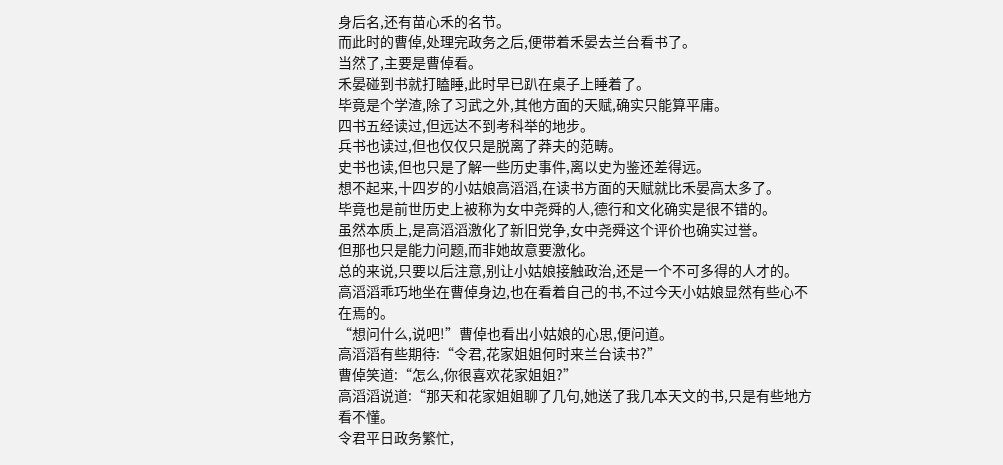身后名,还有苗心禾的名节。
而此时的曹倬,处理完政务之后,便带着禾晏去兰台看书了。
当然了,主要是曹倬看。
禾晏碰到书就打瞌睡,此时早已趴在桌子上睡着了。
毕竟是个学渣,除了习武之外,其他方面的天赋,确实只能算平庸。
四书五经读过,但远达不到考科举的地步。
兵书也读过,但也仅仅只是脱离了莽夫的范畴。
史书也读,但也只是了解一些历史事件,离以史为鉴还差得远。
想不起来,十四岁的小姑娘高滔滔,在读书方面的天赋就比禾晏高太多了。
毕竟也是前世历史上被称为女中尧舜的人,德行和文化确实是很不错的。
虽然本质上,是高滔滔激化了新旧党争,女中尧舜这个评价也确实过誉。
但那也只是能力问题,而非她故意要激化。
总的来说,只要以后注意,别让小姑娘接触政治,还是一个不可多得的人才的。
高滔滔乖巧地坐在曹倬身边,也在看着自己的书,不过今天小姑娘显然有些心不在焉的。
“想问什么,说吧!”曹倬也看出小姑娘的心思,便问道。
高滔滔有些期待:“令君,花家姐姐何时来兰台读书?”
曹倬笑道:“怎么,你很喜欢花家姐姐?”
高滔滔说道:“那天和花家姐姐聊了几句,她送了我几本天文的书,只是有些地方看不懂。
令君平日政务繁忙,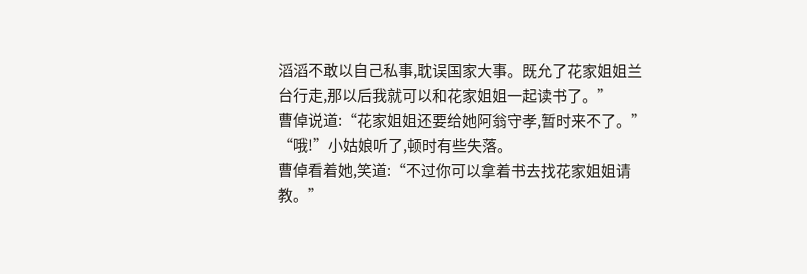滔滔不敢以自己私事,耽误国家大事。既允了花家姐姐兰台行走,那以后我就可以和花家姐姐一起读书了。”
曹倬说道:“花家姐姐还要给她阿翁守孝,暂时来不了。”
“哦!”小姑娘听了,顿时有些失落。
曹倬看着她,笑道:“不过你可以拿着书去找花家姐姐请教。”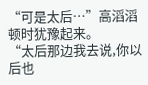“可是太后…”高滔滔顿时犹豫起来。
“太后那边我去说,你以后也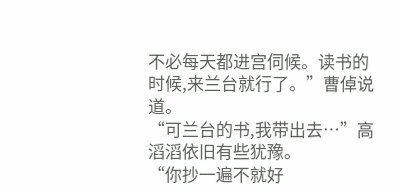不必每天都进宫伺候。读书的时候,来兰台就行了。”曹倬说道。
“可兰台的书,我带出去…”高滔滔依旧有些犹豫。
“你抄一遍不就好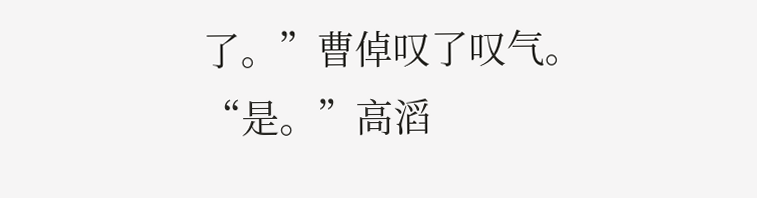了。”曹倬叹了叹气。
“是。”高滔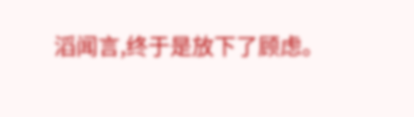滔闻言,终于是放下了顾虑。